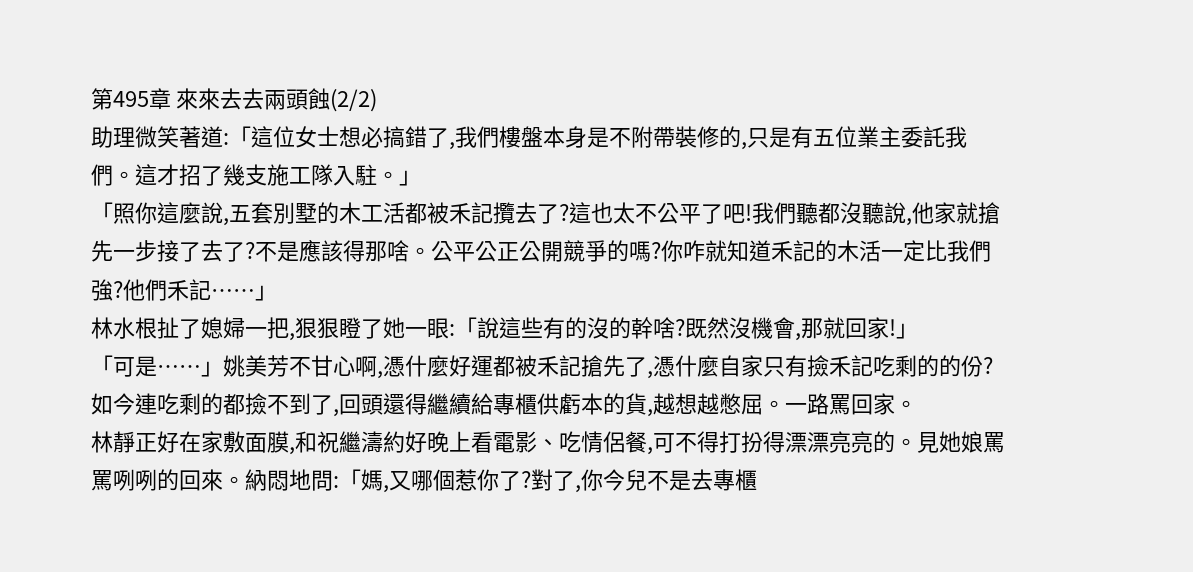第495章 來來去去兩頭蝕(2/2)
助理微笑著道:「這位女士想必搞錯了,我們樓盤本身是不附帶裝修的,只是有五位業主委託我們。這才招了幾支施工隊入駐。」
「照你這麼說,五套別墅的木工活都被禾記攬去了?這也太不公平了吧!我們聽都沒聽說,他家就搶先一步接了去了?不是應該得那啥。公平公正公開競爭的嗎?你咋就知道禾記的木活一定比我們強?他們禾記……」
林水根扯了媳婦一把,狠狠瞪了她一眼:「說這些有的沒的幹啥?既然沒機會,那就回家!」
「可是……」姚美芳不甘心啊,憑什麼好運都被禾記搶先了,憑什麼自家只有撿禾記吃剩的的份?如今連吃剩的都撿不到了,回頭還得繼續給專櫃供虧本的貨,越想越憋屈。一路罵回家。
林靜正好在家敷面膜,和祝繼濤約好晚上看電影、吃情侶餐,可不得打扮得漂漂亮亮的。見她娘罵罵咧咧的回來。納悶地問:「媽,又哪個惹你了?對了,你今兒不是去專櫃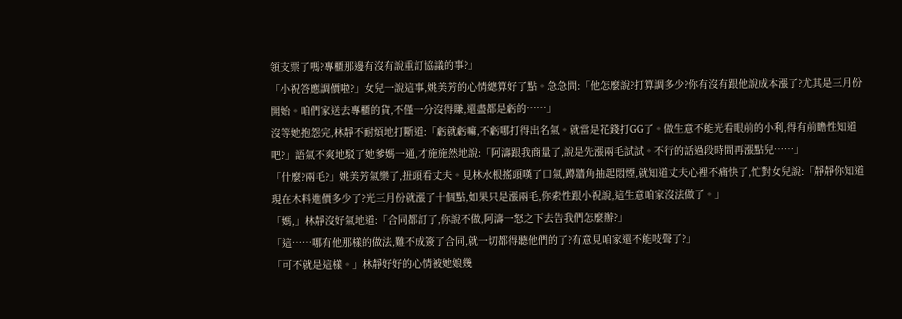領支票了嗎?專櫃那邊有沒有說重訂協議的事?」
「小祝答應調價啦?」女兒一說這事,姚美芳的心情總算好了點。急急問:「他怎麼說?打算調多少?你有沒有跟他說成本漲了?尤其是三月份開始。咱們家送去專櫃的貨,不僅一分沒得賺,還盡都是虧的……」
沒等她抱怨完,林靜不耐煩地打斷道:「虧就虧嘛,不虧哪打得出名氣。就當是花錢打GG了。做生意不能光看眼前的小利,得有前瞻性知道吧?」語氣不爽地駁了她爹媽一通,才施施然地說:「阿濤跟我商量了,說是先漲兩毛試試。不行的話過段時間再漲點兒……」
「什麼?兩毛?」姚美芳氣樂了,扭頭看丈夫。見林水根搖頭嘆了口氣,蹲牆角抽起悶煙,就知道丈夫心裡不痛快了,忙對女兒說:「靜靜你知道現在木料進價多少了?光三月份就漲了十個點,如果只是漲兩毛,你索性跟小祝說,這生意咱家沒法做了。」
「媽,」林靜沒好氣地道:「合同都訂了,你說不做,阿濤一怒之下去告我們怎麼辦?」
「這……哪有他那樣的做法,難不成簽了合同,就一切都得聽他們的了?有意見咱家還不能吱聲了?」
「可不就是這樣。」林靜好好的心情被她娘幾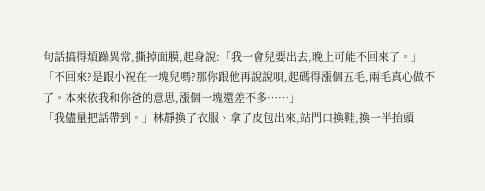句話搞得煩躁異常,撕掉面膜,起身說:「我一會兒要出去,晚上可能不回來了。」
「不回來?是跟小祝在一塊兒嗎?那你跟他再說說唄,起碼得漲個五毛,兩毛真心做不了。本來依我和你爸的意思,漲個一塊還差不多……」
「我儘量把話帶到。」林靜換了衣服、拿了皮包出來,站門口換鞋,換一半抬頭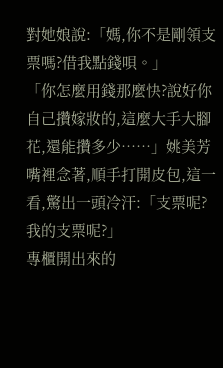對她娘說:「媽,你不是剛領支票嗎?借我點錢唄。」
「你怎麼用錢那麼快?說好你自己攢嫁妝的,這麼大手大腳花,還能攢多少……」姚美芳嘴裡念著,順手打開皮包,這一看,驚出一頭冷汗:「支票呢?我的支票呢?」
專櫃開出來的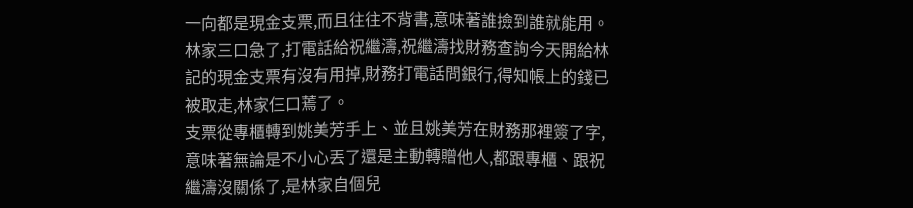一向都是現金支票,而且往往不背書,意味著誰撿到誰就能用。
林家三口急了,打電話給祝繼濤,祝繼濤找財務查詢今天開給林記的現金支票有沒有用掉,財務打電話問銀行,得知帳上的錢已被取走,林家仨口蔫了。
支票從專櫃轉到姚美芳手上、並且姚美芳在財務那裡簽了字,意味著無論是不小心丟了還是主動轉贈他人,都跟專櫃、跟祝繼濤沒關係了,是林家自個兒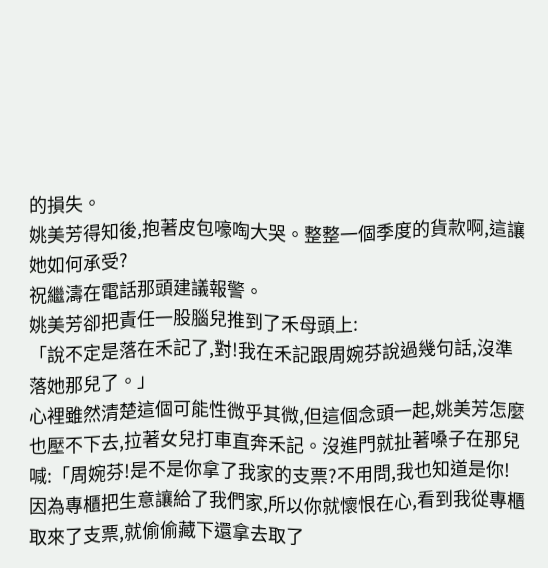的損失。
姚美芳得知後,抱著皮包嚎啕大哭。整整一個季度的貨款啊,這讓她如何承受?
祝繼濤在電話那頭建議報警。
姚美芳卻把責任一股腦兒推到了禾母頭上:
「說不定是落在禾記了,對!我在禾記跟周婉芬說過幾句話,沒準落她那兒了。」
心裡雖然清楚這個可能性微乎其微,但這個念頭一起,姚美芳怎麼也壓不下去,拉著女兒打車直奔禾記。沒進門就扯著嗓子在那兒喊:「周婉芬!是不是你拿了我家的支票?不用問,我也知道是你!因為專櫃把生意讓給了我們家,所以你就懷恨在心,看到我從專櫃取來了支票,就偷偷藏下還拿去取了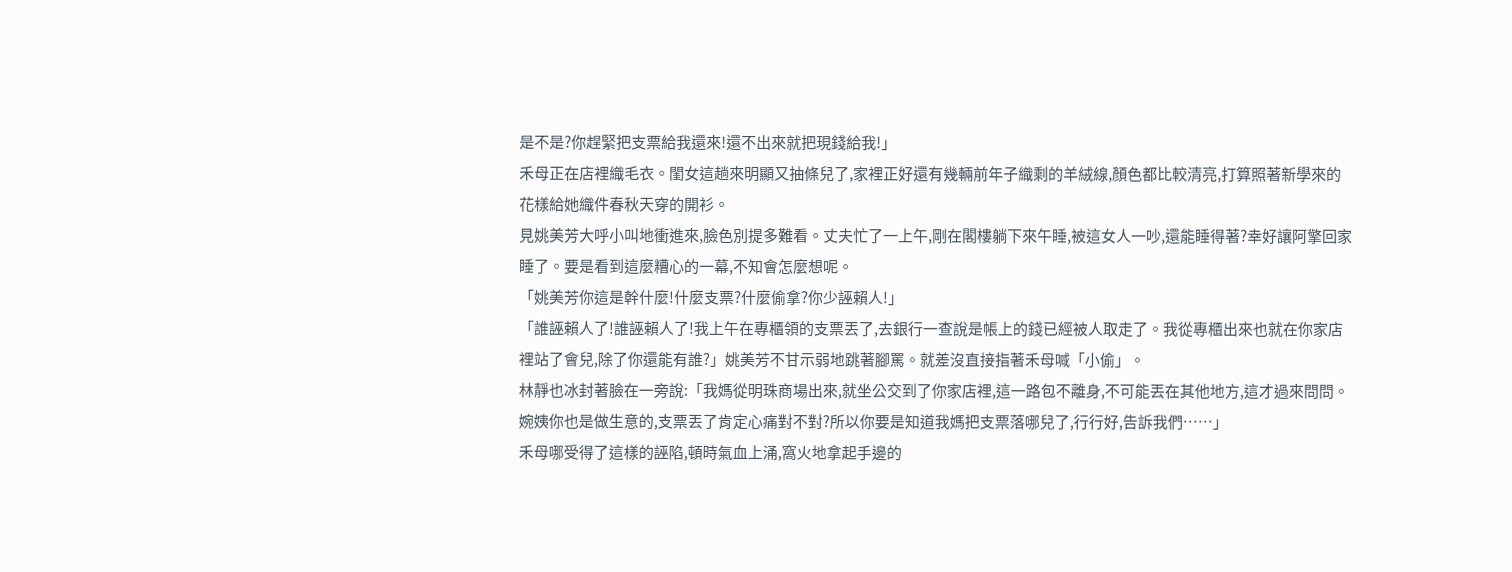是不是?你趕緊把支票給我還來!還不出來就把現錢給我!」
禾母正在店裡織毛衣。閨女這趟來明顯又抽條兒了,家裡正好還有幾輛前年子織剩的羊絨線,顏色都比較清亮,打算照著新學來的花樣給她織件春秋天穿的開衫。
見姚美芳大呼小叫地衝進來,臉色別提多難看。丈夫忙了一上午,剛在閣樓躺下來午睡,被這女人一吵,還能睡得著?幸好讓阿擎回家睡了。要是看到這麼糟心的一幕,不知會怎麼想呢。
「姚美芳你這是幹什麼!什麼支票?什麼偷拿?你少誣賴人!」
「誰誣賴人了!誰誣賴人了!我上午在專櫃領的支票丟了,去銀行一查說是帳上的錢已經被人取走了。我從專櫃出來也就在你家店裡站了會兒,除了你還能有誰?」姚美芳不甘示弱地跳著腳罵。就差沒直接指著禾母喊「小偷」。
林靜也冰封著臉在一旁說:「我媽從明珠商場出來,就坐公交到了你家店裡,這一路包不離身,不可能丟在其他地方,這才過來問問。婉姨你也是做生意的,支票丟了肯定心痛對不對?所以你要是知道我媽把支票落哪兒了,行行好,告訴我們……」
禾母哪受得了這樣的誣陷,頓時氣血上涌,窩火地拿起手邊的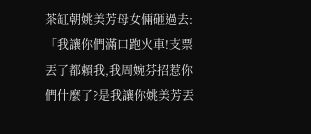茶缸朝姚美芳母女倆砸過去:「我讓你們滿口跑火車!支票丟了都賴我,我周婉芬招惹你們什麼了?是我讓你姚美芳丟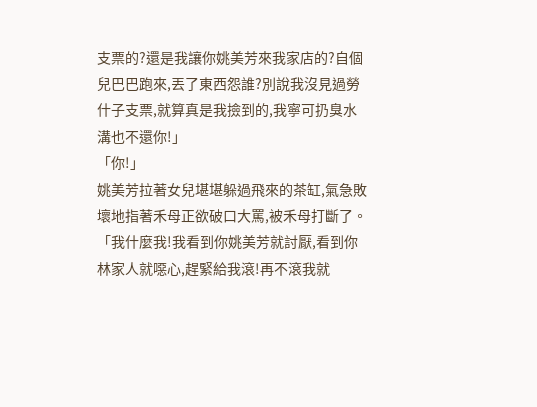支票的?還是我讓你姚美芳來我家店的?自個兒巴巴跑來,丟了東西怨誰?別說我沒見過勞什子支票,就算真是我撿到的,我寧可扔臭水溝也不還你!」
「你!」
姚美芳拉著女兒堪堪躲過飛來的茶缸,氣急敗壞地指著禾母正欲破口大罵,被禾母打斷了。
「我什麼我!我看到你姚美芳就討厭,看到你林家人就噁心,趕緊給我滾!再不滾我就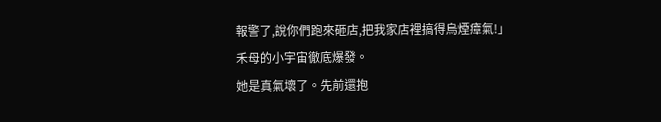報警了,說你們跑來砸店,把我家店裡搞得烏煙瘴氣!」
禾母的小宇宙徹底爆發。
她是真氣壞了。先前還抱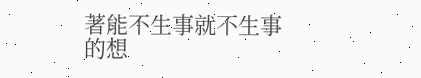著能不生事就不生事的想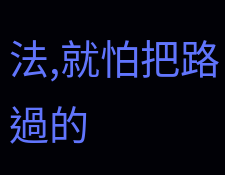法,就怕把路過的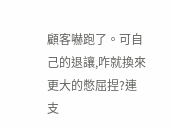顧客嚇跑了。可自己的退讓,咋就換來更大的憋屈捏?連支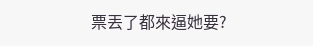票丟了都來逼她要?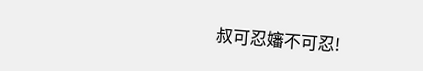叔可忍嬸不可忍!